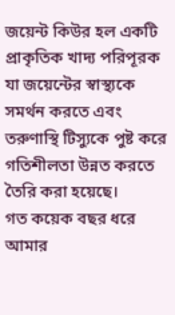জয়েন্ট কিউর হল একটি প্রাকৃতিক খাদ্য পরিপূরক যা জয়েন্টের স্বাস্থ্যকে সমর্থন করতে এবং তরুণাস্থি টিস্যুকে পুষ্ট করে গতিশীলতা উন্নত করতে তৈরি করা হয়েছে।
গত কয়েক বছর ধরে আমার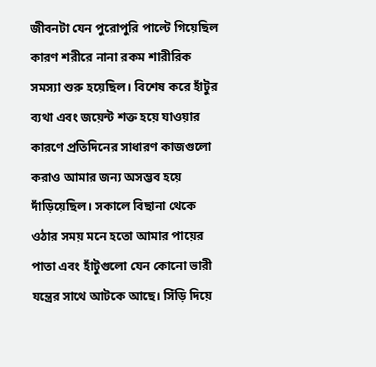জীবনটা যেন পুরোপুরি পাল্টে গিয়েছিল কারণ শরীরে নানা রকম শারীরিক সমস্যা শুরু হয়েছিল। বিশেষ করে হাঁটুর ব্যথা এবং জয়েন্ট শক্ত হয়ে যাওয়ার কারণে প্রতিদিনের সাধারণ কাজগুলো করাও আমার জন্য অসম্ভব হয়ে দাঁড়িয়েছিল। সকালে বিছানা থেকে ওঠার সময় মনে হতো আমার পায়ের পাতা এবং হাঁটুগুলো যেন কোনো ভারী যন্ত্রের সাথে আটকে আছে। সিঁড়ি দিয়ে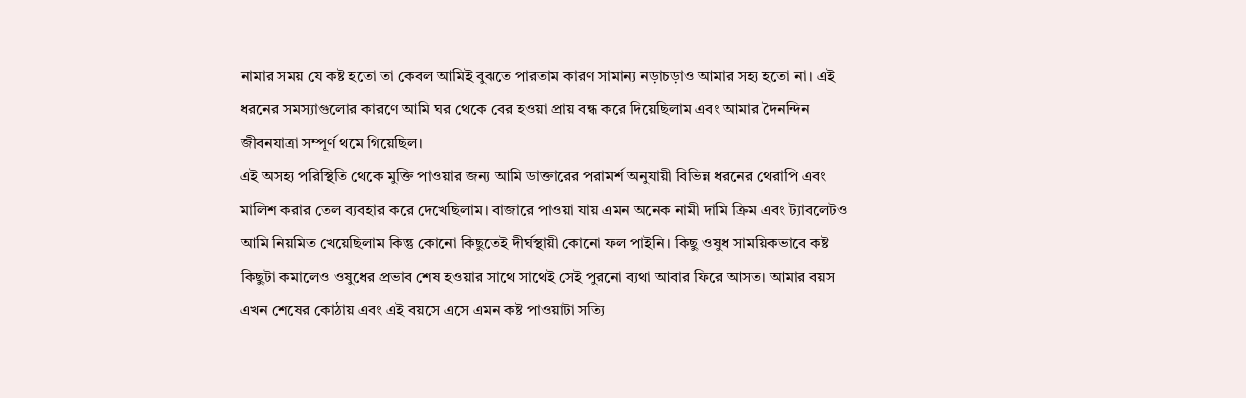নামার সময় যে কষ্ট হতো তা কেবল আমিই বুঝতে পারতাম কারণ সামান্য নড়াচড়াও আমার সহ্য হতো না। এই ধরনের সমস্যাগুলোর কারণে আমি ঘর থেকে বের হওয়া প্রায় বন্ধ করে দিয়েছিলাম এবং আমার দৈনন্দিন জীবনযাত্রা সম্পূর্ণ থমে গিয়েছিল।
এই অসহ্য পরিস্থিতি থেকে মুক্তি পাওয়ার জন্য আমি ডাক্তারের পরামর্শ অনুযায়ী বিভিন্ন ধরনের থেরাপি এবং মালিশ করার তেল ব্যবহার করে দেখেছিলাম। বাজারে পাওয়া যায় এমন অনেক নামী দামি ক্রিম এবং ট্যাবলেটও আমি নিয়মিত খেয়েছিলাম কিন্তু কোনো কিছুতেই দীর্ঘস্থায়ী কোনো ফল পাইনি। কিছু ওষুধ সাময়িকভাবে কষ্ট কিছুটা কমালেও ওষুধের প্রভাব শেষ হওয়ার সাথে সাথেই সেই পুরনো ব্যথা আবার ফিরে আসত। আমার বয়স এখন শেষের কোঠায় এবং এই বয়সে এসে এমন কষ্ট পাওয়াটা সত্যি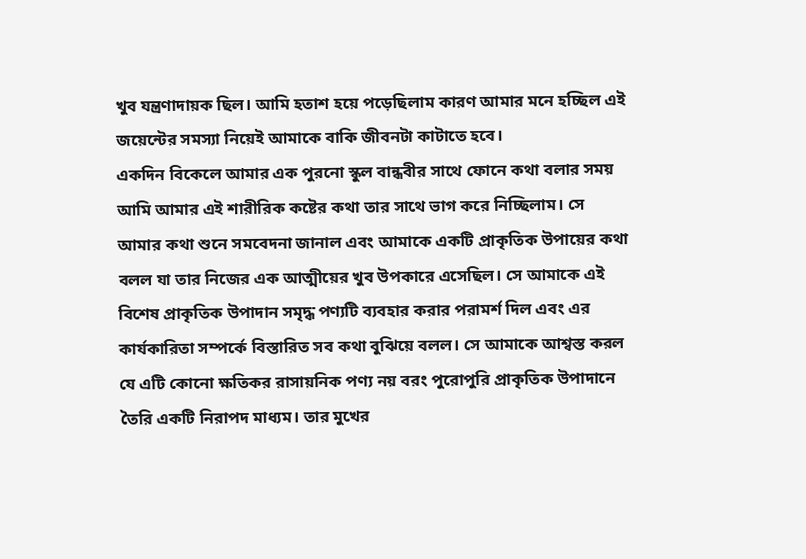খুব যন্ত্রণাদায়ক ছিল। আমি হতাশ হয়ে পড়েছিলাম কারণ আমার মনে হচ্ছিল এই জয়েন্টের সমস্যা নিয়েই আমাকে বাকি জীবনটা কাটাতে হবে।
একদিন বিকেলে আমার এক পুরনো স্কুল বান্ধবীর সাথে ফোনে কথা বলার সময় আমি আমার এই শারীরিক কষ্টের কথা তার সাথে ভাগ করে নিচ্ছিলাম। সে আমার কথা শুনে সমবেদনা জানাল এবং আমাকে একটি প্রাকৃতিক উপায়ের কথা বলল যা তার নিজের এক আত্মীয়ের খুব উপকারে এসেছিল। সে আমাকে এই বিশেষ প্রাকৃতিক উপাদান সমৃদ্ধ পণ্যটি ব্যবহার করার পরামর্শ দিল এবং এর কার্যকারিতা সম্পর্কে বিস্তারিত সব কথা বুঝিয়ে বলল। সে আমাকে আশ্বস্ত করল যে এটি কোনো ক্ষতিকর রাসায়নিক পণ্য নয় বরং পুরোপুরি প্রাকৃতিক উপাদানে তৈরি একটি নিরাপদ মাধ্যম। তার মুখের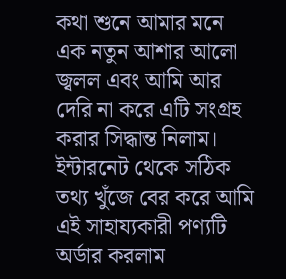কথা শুনে আমার মনে এক নতুন আশার আলো জ্বলল এবং আমি আর দেরি না করে এটি সংগ্রহ করার সিদ্ধান্ত নিলাম।
ইন্টারনেট থেকে সঠিক তথ্য খুঁজে বের করে আমি এই সাহায্যকারী পণ্যটি অর্ডার করলাম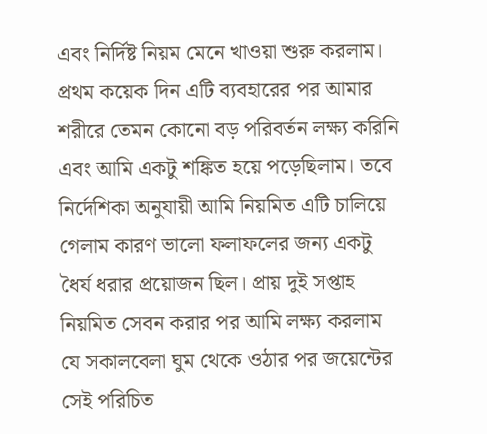এবং নির্দিষ্ট নিয়ম মেনে খাওয়া শুরু করলাম। প্রথম কয়েক দিন এটি ব্যবহারের পর আমার শরীরে তেমন কোনো বড় পরিবর্তন লক্ষ্য করিনি এবং আমি একটু শঙ্কিত হয়ে পড়েছিলাম। তবে নির্দেশিকা অনুযায়ী আমি নিয়মিত এটি চালিয়ে গেলাম কারণ ভালো ফলাফলের জন্য একটু ধৈর্য ধরার প্রয়োজন ছিল। প্রায় দুই সপ্তাহ নিয়মিত সেবন করার পর আমি লক্ষ্য করলাম যে সকালবেলা ঘুম থেকে ওঠার পর জয়েন্টের সেই পরিচিত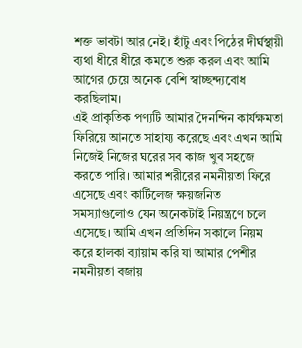শক্ত ভাবটা আর নেই। হাঁটু এবং পিঠের দীর্ঘস্থায়ী ব্যথা ধীরে ধীরে কমতে শুরু করল এবং আমি আগের চেয়ে অনেক বেশি স্বাচ্ছন্দ্যবোধ করছিলাম।
এই প্রাকৃতিক পণ্যটি আমার দৈনন্দিন কার্যক্ষমতা ফিরিয়ে আনতে সাহায্য করেছে এবং এখন আমি নিজেই নিজের ঘরের সব কাজ খুব সহজে করতে পারি। আমার শরীরের নমনীয়তা ফিরে এসেছে এবং কার্টিলেজ ক্ষয়জনিত সমস্যাগুলোও যেন অনেকটাই নিয়ন্ত্রণে চলে এসেছে। আমি এখন প্রতিদিন সকালে নিয়ম করে হালকা ব্যায়াম করি যা আমার পেশীর নমনীয়তা বজায়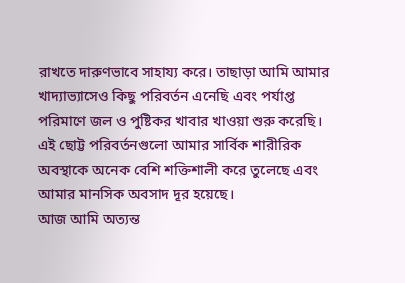রাখতে দারুণভাবে সাহায্য করে। তাছাড়া আমি আমার খাদ্যাভ্যাসেও কিছু পরিবর্তন এনেছি এবং পর্যাপ্ত পরিমাণে জল ও পুষ্টিকর খাবার খাওয়া শুরু করেছি। এই ছোট্ট পরিবর্তনগুলো আমার সার্বিক শারীরিক অবস্থাকে অনেক বেশি শক্তিশালী করে তুলেছে এবং আমার মানসিক অবসাদ দূর হয়েছে।
আজ আমি অত্যন্ত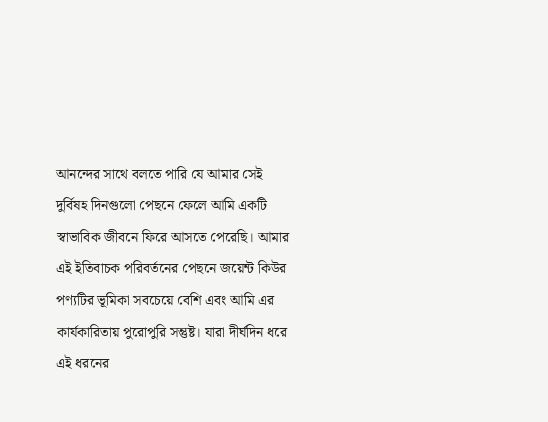আনন্দের সাথে বলতে পারি যে আমার সেই দুর্বিষহ দিনগুলো পেছনে ফেলে আমি একটি স্বাভাবিক জীবনে ফিরে আসতে পেরেছি। আমার এই ইতিবাচক পরিবর্তনের পেছনে জয়েন্ট কিউর পণ্যটির ভূমিকা সবচেয়ে বেশি এবং আমি এর কার্যকারিতায় পুরোপুরি সন্তুষ্ট। যারা দীর্ঘদিন ধরে এই ধরনের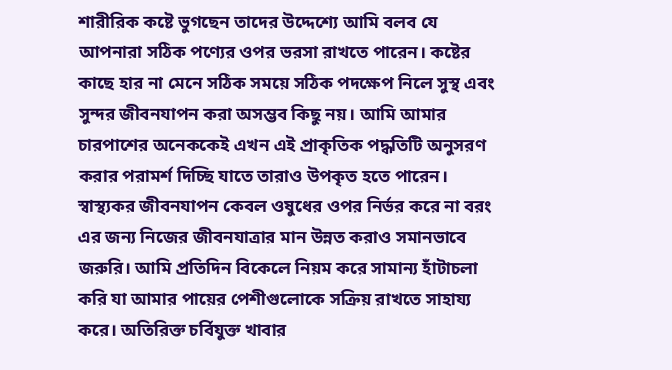শারীরিক কষ্টে ভুগছেন তাদের উদ্দেশ্যে আমি বলব যে আপনারা সঠিক পণ্যের ওপর ভরসা রাখতে পারেন। কষ্টের কাছে হার না মেনে সঠিক সময়ে সঠিক পদক্ষেপ নিলে সুস্থ এবং সুন্দর জীবনযাপন করা অসম্ভব কিছু নয়। আমি আমার চারপাশের অনেককেই এখন এই প্রাকৃতিক পদ্ধতিটি অনুসরণ করার পরামর্শ দিচ্ছি যাতে তারাও উপকৃত হতে পারেন।
স্বাস্থ্যকর জীবনযাপন কেবল ওষুধের ওপর নির্ভর করে না বরং এর জন্য নিজের জীবনযাত্রার মান উন্নত করাও সমানভাবে জরুরি। আমি প্রতিদিন বিকেলে নিয়ম করে সামান্য হাঁটাচলা করি যা আমার পায়ের পেশীগুলোকে সক্রিয় রাখতে সাহায্য করে। অতিরিক্ত চর্বিযুক্ত খাবার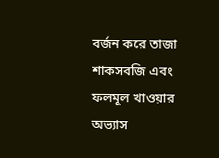বর্জন করে তাজা শাকসবজি এবং ফলমূল খাওয়ার অভ্যাস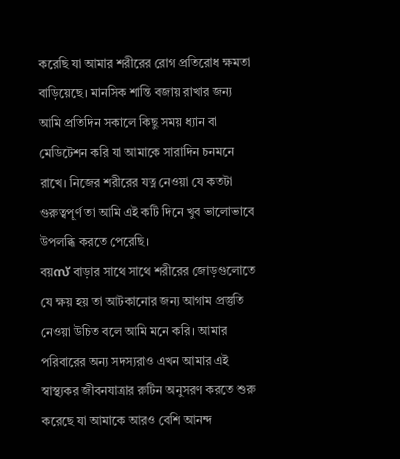করেছি যা আমার শরীরের রোগ প্রতিরোধ ক্ষমতা বাড়িয়েছে। মানসিক শান্তি বজায় রাখার জন্য আমি প্রতিদিন সকালে কিছু সময় ধ্যান বা মেডিটেশন করি যা আমাকে সারাদিন চনমনে রাখে। নিজের শরীরের যত্ন নেওয়া যে কতটা গুরুত্বপূর্ণ তা আমি এই কটি দিনে খুব ভালোভাবে উপলব্ধি করতে পেরেছি।
বয়സ് বাড়ার সাথে সাথে শরীরের জোড়গুলোতে যে ক্ষয় হয় তা আটকানোর জন্য আগাম প্রস্তুতি নেওয়া উচিত বলে আমি মনে করি। আমার পরিবারের অন্য সদস্যরাও এখন আমার এই স্বাস্থ্যকর জীবনযাত্রার রুটিন অনুসরণ করতে শুরু করেছে যা আমাকে আরও বেশি আনন্দ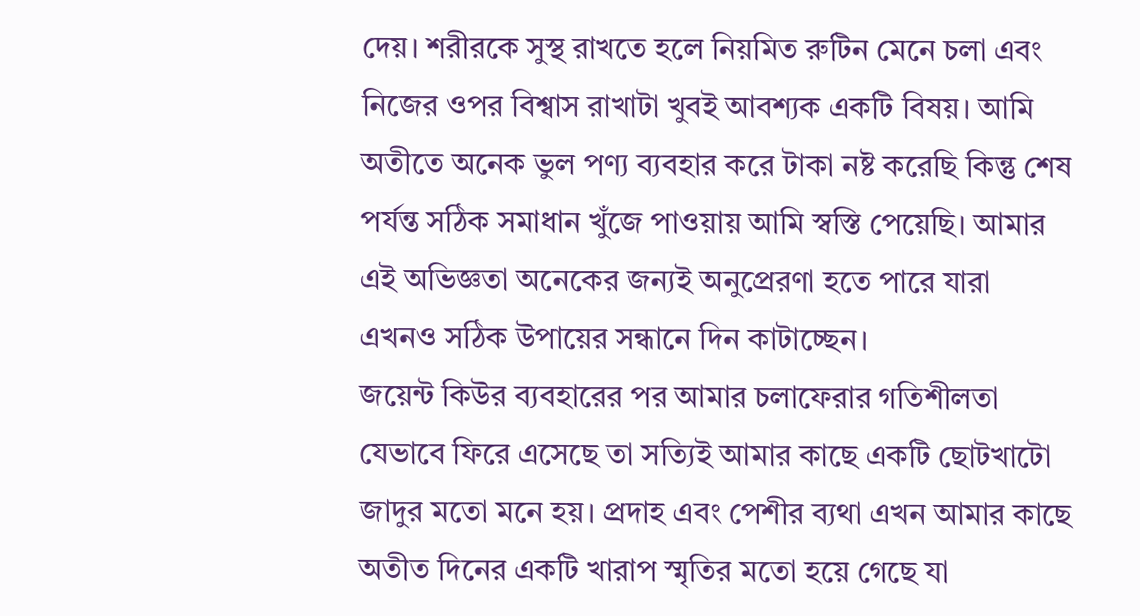দেয়। শরীরকে সুস্থ রাখতে হলে নিয়মিত রুটিন মেনে চলা এবং নিজের ওপর বিশ্বাস রাখাটা খুবই আবশ্যক একটি বিষয়। আমি অতীতে অনেক ভুল পণ্য ব্যবহার করে টাকা নষ্ট করেছি কিন্তু শেষ পর্যন্ত সঠিক সমাধান খুঁজে পাওয়ায় আমি স্বস্তি পেয়েছি। আমার এই অভিজ্ঞতা অনেকের জন্যই অনুপ্রেরণা হতে পারে যারা এখনও সঠিক উপায়ের সন্ধানে দিন কাটাচ্ছেন।
জয়েন্ট কিউর ব্যবহারের পর আমার চলাফেরার গতিশীলতা যেভাবে ফিরে এসেছে তা সত্যিই আমার কাছে একটি ছোটখাটো জাদুর মতো মনে হয়। প্রদাহ এবং পেশীর ব্যথা এখন আমার কাছে অতীত দিনের একটি খারাপ স্মৃতির মতো হয়ে গেছে যা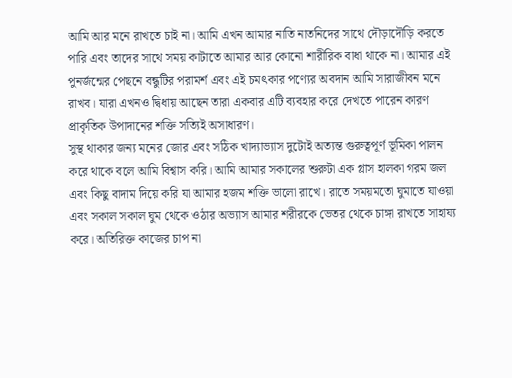আমি আর মনে রাখতে চাই না। আমি এখন আমার নাতি নাতনিদের সাথে দৌড়াদৌড়ি করতে পারি এবং তাদের সাথে সময় কাটাতে আমার আর কোনো শারীরিক বাধা থাকে না। আমার এই পুনর্জন্মের পেছনে বন্ধুটির পরামর্শ এবং এই চমৎকার পণ্যের অবদান আমি সারাজীবন মনে রাখব। যারা এখনও দ্বিধায় আছেন তারা একবার এটি ব্যবহার করে দেখতে পারেন কারণ প্রাকৃতিক উপাদানের শক্তি সত্যিই অসাধারণ।
সুস্থ থাকার জন্য মনের জোর এবং সঠিক খাদ্যাভ্যাস দুটোই অত্যন্ত গুরুত্বপূর্ণ ভূমিকা পালন করে থাকে বলে আমি বিশ্বাস করি। আমি আমার সকালের শুরুটা এক গ্লাস হালকা গরম জল এবং কিছু বাদাম দিয়ে করি যা আমার হজম শক্তি ভালো রাখে। রাতে সময়মতো ঘুমাতে যাওয়া এবং সকাল সকাল ঘুম থেকে ওঠার অভ্যাস আমার শরীরকে ভেতর থেকে চাঙ্গা রাখতে সাহায্য করে। অতিরিক্ত কাজের চাপ না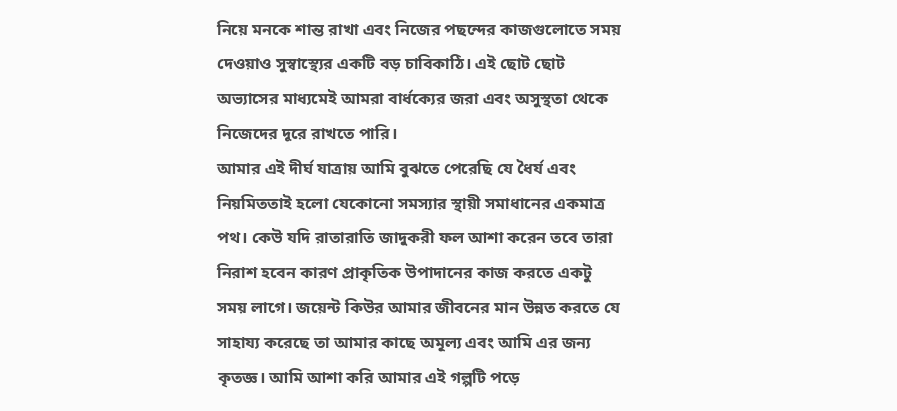নিয়ে মনকে শান্ত রাখা এবং নিজের পছন্দের কাজগুলোতে সময় দেওয়াও সুস্বাস্থ্যের একটি বড় চাবিকাঠি। এই ছোট ছোট অভ্যাসের মাধ্যমেই আমরা বার্ধক্যের জরা এবং অসুস্থতা থেকে নিজেদের দূরে রাখতে পারি।
আমার এই দীর্ঘ যাত্রায় আমি বুঝতে পেরেছি যে ধৈর্য এবং নিয়মিততাই হলো যেকোনো সমস্যার স্থায়ী সমাধানের একমাত্র পথ। কেউ যদি রাতারাতি জাদুকরী ফল আশা করেন তবে তারা নিরাশ হবেন কারণ প্রাকৃতিক উপাদানের কাজ করতে একটু সময় লাগে। জয়েন্ট কিউর আমার জীবনের মান উন্নত করতে যে সাহায্য করেছে তা আমার কাছে অমূল্য এবং আমি এর জন্য কৃতজ্ঞ। আমি আশা করি আমার এই গল্পটি পড়ে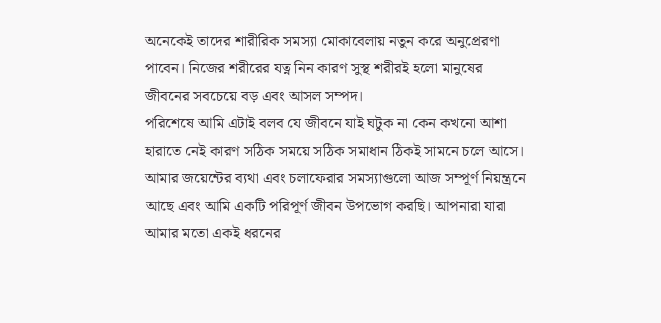অনেকেই তাদের শারীরিক সমস্যা মোকাবেলায় নতুন করে অনুপ্রেরণা পাবেন। নিজের শরীরের যত্ন নিন কারণ সুস্থ শরীরই হলো মানুষের জীবনের সবচেয়ে বড় এবং আসল সম্পদ।
পরিশেষে আমি এটাই বলব যে জীবনে যাই ঘটুক না কেন কখনো আশা হারাতে নেই কারণ সঠিক সময়ে সঠিক সমাধান ঠিকই সামনে চলে আসে। আমার জয়েন্টের ব্যথা এবং চলাফেরার সমস্যাগুলো আজ সম্পূর্ণ নিয়ন্ত্রনে আছে এবং আমি একটি পরিপূর্ণ জীবন উপভোগ করছি। আপনারা যারা আমার মতো একই ধরনের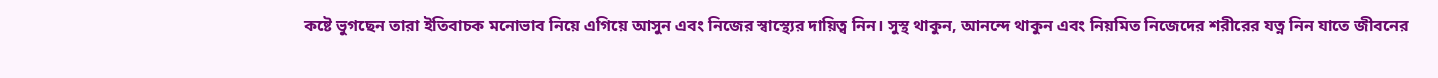কষ্টে ভুগছেন তারা ইতিবাচক মনোভাব নিয়ে এগিয়ে আসুন এবং নিজের স্বাস্থ্যের দায়িত্ব নিন। সুস্থ থাকুন, আনন্দে থাকুন এবং নিয়মিত নিজেদের শরীরের যত্ন নিন যাতে জীবনের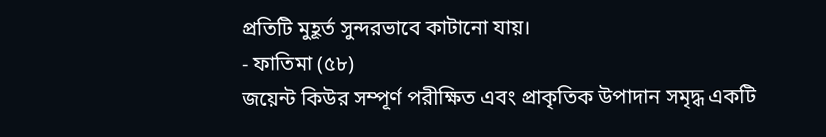প্রতিটি মুহূর্ত সুন্দরভাবে কাটানো যায়।
- ফাতিমা (৫৮)
জয়েন্ট কিউর সম্পূর্ণ পরীক্ষিত এবং প্রাকৃতিক উপাদান সমৃদ্ধ একটি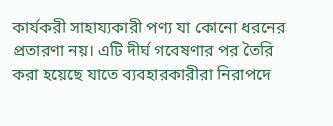কার্যকরী সাহায্যকারী পণ্য যা কোনো ধরনের প্রতারণা নয়। এটি দীর্ঘ গবেষণার পর তৈরি করা হয়েছে যাতে ব্যবহারকারীরা নিরাপদে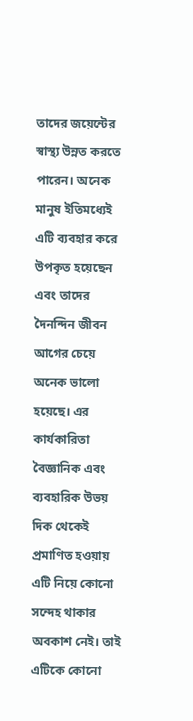তাদের জয়েন্টের স্বাস্থ্য উন্নত করতে পারেন। অনেক মানুষ ইতিমধ্যেই এটি ব্যবহার করে উপকৃত হয়েছেন এবং তাদের দৈনন্দিন জীবন আগের চেয়ে অনেক ভালো হয়েছে। এর কার্যকারিতা বৈজ্ঞানিক এবং ব্যবহারিক উভয় দিক থেকেই প্রমাণিত হওয়ায় এটি নিয়ে কোনো সন্দেহ থাকার অবকাশ নেই। তাই এটিকে কোনো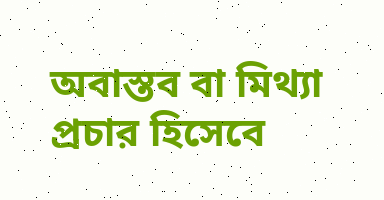অবাস্তব বা মিথ্যা প্রচার হিসেবে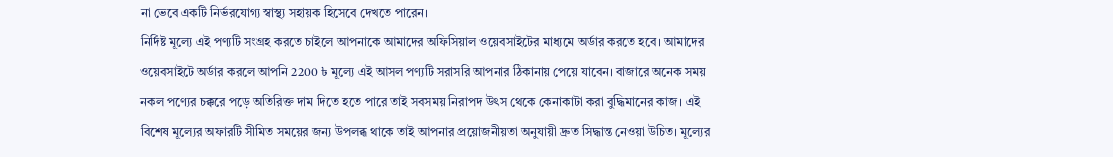না ভেবে একটি নির্ভরযোগ্য স্বাস্থ্য সহায়ক হিসেবে দেখতে পারেন।
নির্দিষ্ট মূল্যে এই পণ্যটি সংগ্রহ করতে চাইলে আপনাকে আমাদের অফিসিয়াল ওয়েবসাইটের মাধ্যমে অর্ডার করতে হবে। আমাদের ওয়েবসাইটে অর্ডার করলে আপনি 2200 ৳ মূল্যে এই আসল পণ্যটি সরাসরি আপনার ঠিকানায় পেয়ে যাবেন। বাজারে অনেক সময় নকল পণ্যের চক্করে পড়ে অতিরিক্ত দাম দিতে হতে পারে তাই সবসময় নিরাপদ উৎস থেকে কেনাকাটা করা বুদ্ধিমানের কাজ। এই বিশেষ মূল্যের অফারটি সীমিত সময়ের জন্য উপলব্ধ থাকে তাই আপনার প্রয়োজনীয়তা অনুযায়ী দ্রুত সিদ্ধান্ত নেওয়া উচিত। মূল্যের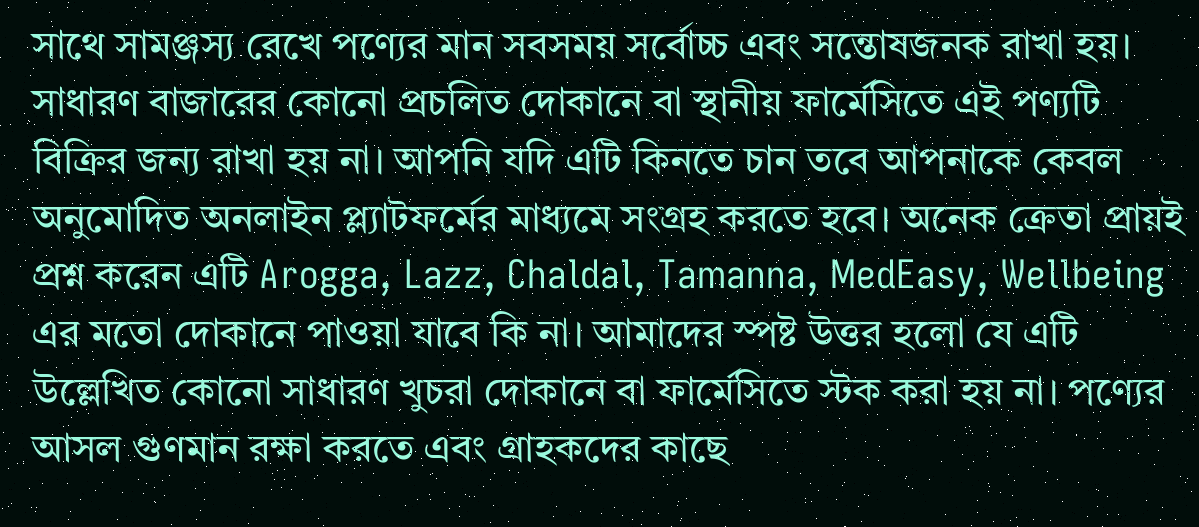সাথে সামঞ্জস্য রেখে পণ্যের মান সবসময় সর্বোচ্চ এবং সন্তোষজনক রাখা হয়।
সাধারণ বাজারের কোনো প্রচলিত দোকানে বা স্থানীয় ফার্মেসিতে এই পণ্যটি বিক্রির জন্য রাখা হয় না। আপনি যদি এটি কিনতে চান তবে আপনাকে কেবল অনুমোদিত অনলাইন প্ল্যাটফর্মের মাধ্যমে সংগ্রহ করতে হবে। অনেক ক্রেতা প্রায়ই প্রশ্ন করেন এটি Arogga, Lazz, Chaldal, Tamanna, MedEasy, Wellbeing এর মতো দোকানে পাওয়া যাবে কি না। আমাদের স্পষ্ট উত্তর হলো যে এটি উল্লেখিত কোনো সাধারণ খুচরা দোকানে বা ফার্মেসিতে স্টক করা হয় না। পণ্যের আসল গুণমান রক্ষা করতে এবং গ্রাহকদের কাছে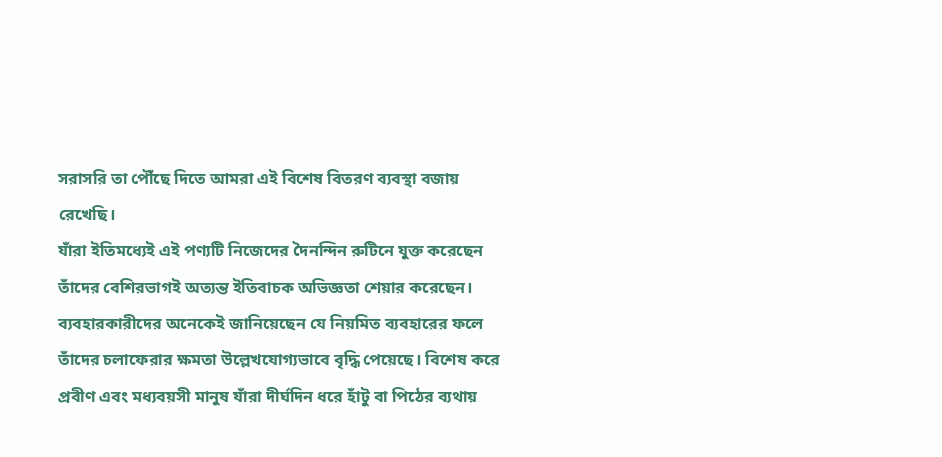সরাসরি তা পৌঁছে দিতে আমরা এই বিশেষ বিতরণ ব্যবস্থা বজায় রেখেছি।
যাঁরা ইতিমধ্যেই এই পণ্যটি নিজেদের দৈনন্দিন রুটিনে যুক্ত করেছেন তাঁদের বেশিরভাগই অত্যন্ত ইতিবাচক অভিজ্ঞতা শেয়ার করেছেন। ব্যবহারকারীদের অনেকেই জানিয়েছেন যে নিয়মিত ব্যবহারের ফলে তাঁদের চলাফেরার ক্ষমতা উল্লেখযোগ্যভাবে বৃদ্ধি পেয়েছে। বিশেষ করে প্রবীণ এবং মধ্যবয়সী মানুষ যাঁরা দীর্ঘদিন ধরে হাঁটু বা পিঠের ব্যথায়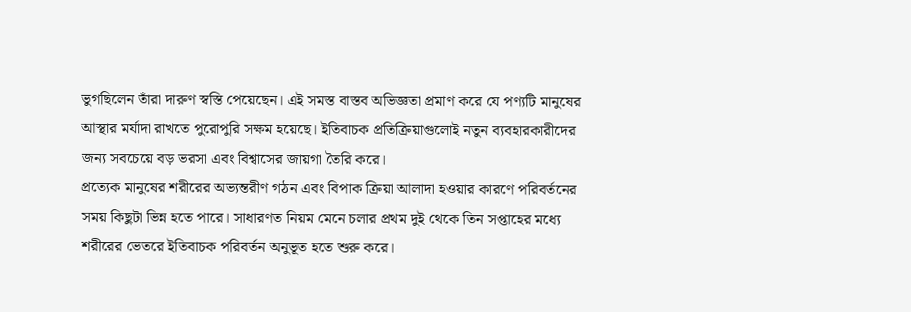ভুগছিলেন তাঁরা দারুণ স্বস্তি পেয়েছেন। এই সমস্ত বাস্তব অভিজ্ঞতা প্রমাণ করে যে পণ্যটি মানুষের আস্থার মর্যাদা রাখতে পুরোপুরি সক্ষম হয়েছে। ইতিবাচক প্রতিক্রিয়াগুলোই নতুন ব্যবহারকারীদের জন্য সবচেয়ে বড় ভরসা এবং বিশ্বাসের জায়গা তৈরি করে।
প্রত্যেক মানুষের শরীরের অভ্যন্তরীণ গঠন এবং বিপাক ক্রিয়া আলাদা হওয়ার কারণে পরিবর্তনের সময় কিছুটা ভিন্ন হতে পারে। সাধারণত নিয়ম মেনে চলার প্রথম দুই থেকে তিন সপ্তাহের মধ্যে শরীরের ভেতরে ইতিবাচক পরিবর্তন অনুভূত হতে শুরু করে।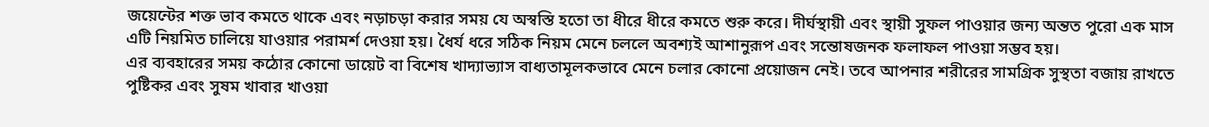জয়েন্টের শক্ত ভাব কমতে থাকে এবং নড়াচড়া করার সময় যে অস্বস্তি হতো তা ধীরে ধীরে কমতে শুরু করে। দীর্ঘস্থায়ী এবং স্থায়ী সুফল পাওয়ার জন্য অন্তত পুরো এক মাস এটি নিয়মিত চালিয়ে যাওয়ার পরামর্শ দেওয়া হয়। ধৈর্য ধরে সঠিক নিয়ম মেনে চললে অবশ্যই আশানুরূপ এবং সন্তোষজনক ফলাফল পাওয়া সম্ভব হয়।
এর ব্যবহারের সময় কঠোর কোনো ডায়েট বা বিশেষ খাদ্যাভ্যাস বাধ্যতামূলকভাবে মেনে চলার কোনো প্রয়োজন নেই। তবে আপনার শরীরের সামগ্রিক সুস্থতা বজায় রাখতে পুষ্টিকর এবং সুষম খাবার খাওয়া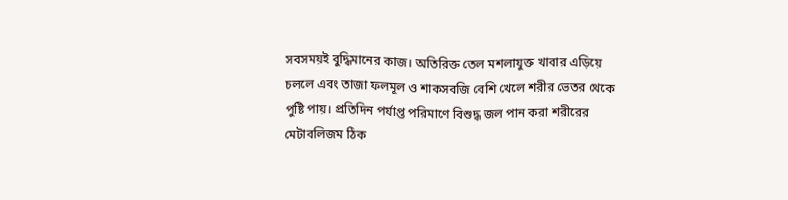সবসময়ই বুদ্ধিমানের কাজ। অতিরিক্ত তেল মশলাযুক্ত খাবার এড়িয়ে চললে এবং তাজা ফলমূল ও শাকসবজি বেশি খেলে শরীর ভেতর থেকে পুষ্টি পায়। প্রতিদিন পর্যাপ্ত পরিমাণে বিশুদ্ধ জল পান করা শরীরের মেটাবলিজম ঠিক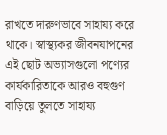রাখতে দারুণভাবে সাহায্য করে থাকে। স্বাস্থ্যকর জীবনযাপনের এই ছোট অভ্যাসগুলো পণ্যের কার্যকারিতাকে আরও বহুগুণ বাড়িয়ে তুলতে সাহায্য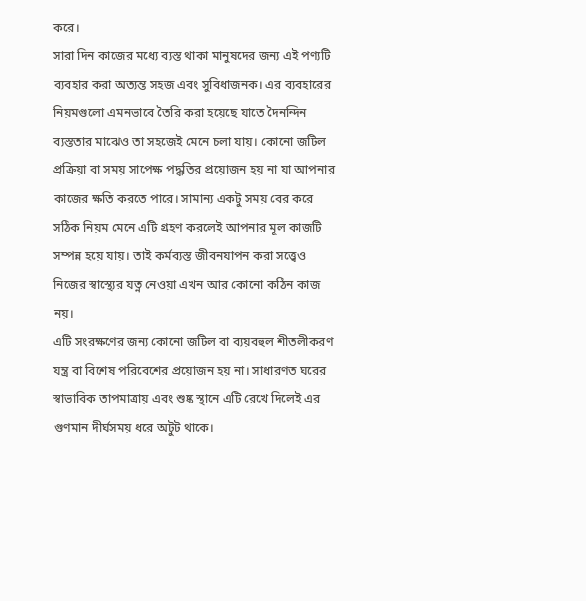করে।
সারা দিন কাজের মধ্যে ব্যস্ত থাকা মানুষদের জন্য এই পণ্যটি ব্যবহার করা অত্যন্ত সহজ এবং সুবিধাজনক। এর ব্যবহারের নিয়মগুলো এমনভাবে তৈরি করা হয়েছে যাতে দৈনন্দিন ব্যস্ততার মাঝেও তা সহজেই মেনে চলা যায়। কোনো জটিল প্রক্রিয়া বা সময় সাপেক্ষ পদ্ধতির প্রয়োজন হয় না যা আপনার কাজের ক্ষতি করতে পারে। সামান্য একটু সময় বের করে সঠিক নিয়ম মেনে এটি গ্রহণ করলেই আপনার মূল কাজটি সম্পন্ন হয়ে যায়। তাই কর্মব্যস্ত জীবনযাপন করা সত্ত্বেও নিজের স্বাস্থ্যের যত্ন নেওয়া এখন আর কোনো কঠিন কাজ নয়।
এটি সংরক্ষণের জন্য কোনো জটিল বা ব্যয়বহুল শীতলীকরণ যন্ত্র বা বিশেষ পরিবেশের প্রয়োজন হয় না। সাধারণত ঘরের স্বাভাবিক তাপমাত্রায় এবং শুষ্ক স্থানে এটি রেখে দিলেই এর গুণমান দীর্ঘসময় ধরে অটুট থাকে।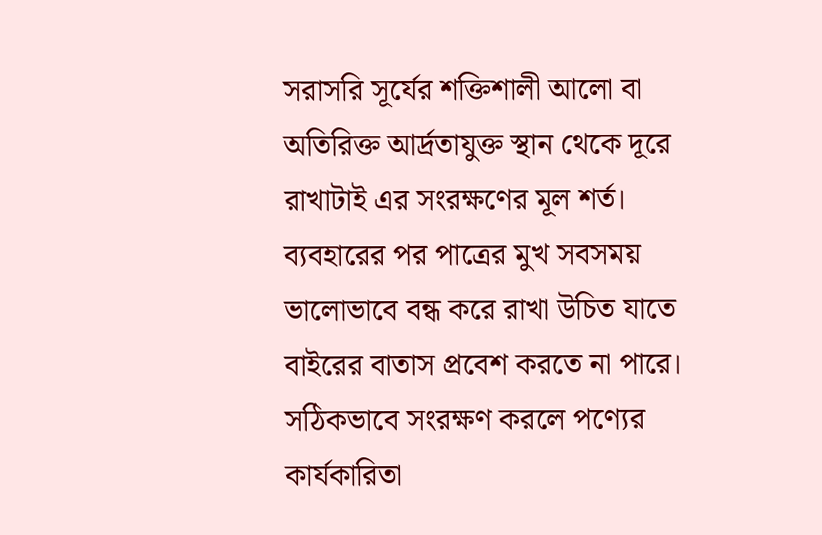সরাসরি সূর্যের শক্তিশালী আলো বা অতিরিক্ত আর্দ্রতাযুক্ত স্থান থেকে দূরে রাখাটাই এর সংরক্ষণের মূল শর্ত। ব্যবহারের পর পাত্রের মুখ সবসময় ভালোভাবে বন্ধ করে রাখা উচিত যাতে বাইরের বাতাস প্রবেশ করতে না পারে। সঠিকভাবে সংরক্ষণ করলে পণ্যের কার্যকারিতা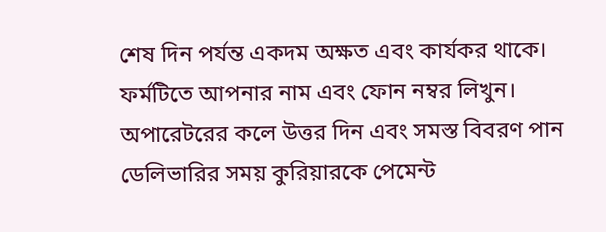শেষ দিন পর্যন্ত একদম অক্ষত এবং কার্যকর থাকে।
ফর্মটিতে আপনার নাম এবং ফোন নম্বর লিখুন।
অপারেটরের কলে উত্তর দিন এবং সমস্ত বিবরণ পান
ডেলিভারির সময় কুরিয়ারকে পেমেন্ট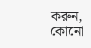করুন, কোনো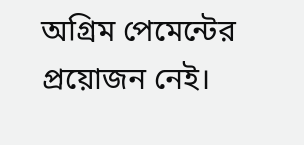অগ্রিম পেমেন্টের প্রয়োজন নেই।